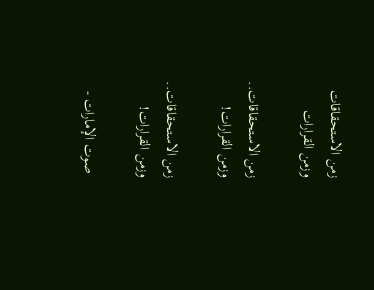زمن الاستحقاقات وزمن القرارات

زمن الاستحقاقات.. وزمن القرارات!

زمن الاستحقاقات.. وزمن القرارات!

 صوت الإمارات -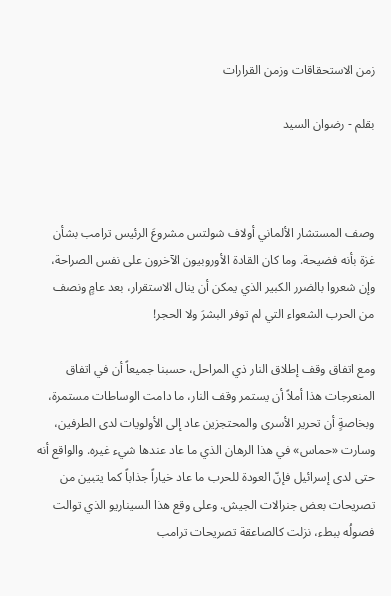زمن الاستحقاقات وزمن القرارات

بقلم - رضوان السيد



وصف المستشار الألماني أولاف شولتس مشروعَ الرئيس ترامب بشأن غزة بأنه فضيحة. وما كان القادة الأوروبيون الآخرون على نفس الصراحة، وإن شعروا بالضرر الكبير الذي يمكن أن ينال الاستقرار، بعد عامٍ ونصف من الحرب الشعواء التي لم توفر البشرَ ولا الحجر!

ومع اتفاق وقف إطلاق النار ذي المراحل، حسبنا جميعاً أن في اتفاق المنعرجات هذا أملاً أن يستمر وقف النار، ما دامت الوساطات مستمرة، وبخاصةٍ أن تحرير الأسرى والمحتجزين عاد إلى الأولويات لدى الطرفين، وسارت «حماس» في هذا الرهان الذي ما عاد عندها شيء غيره. والواقع أنه حتى لدى إسرائيل فإنّ العودة للحرب ما عاد خياراً جذاباً كما يتبين من تصريحات بعض جنرالات الجيش. وعلى وقع هذا السيناريو الذي توالت فصولُه ببطء، نزلت كالصاعقة تصريحات ترامب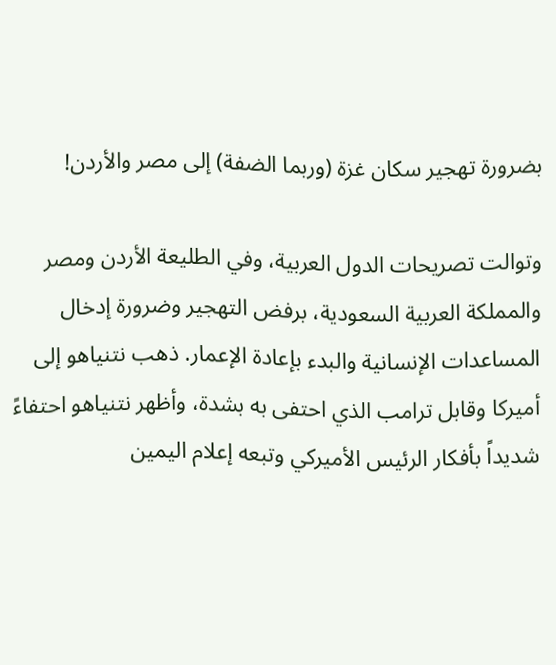بضرورة تهجير سكان غزة (وربما الضفة) إلى مصر والأردن!

وتوالت تصريحات الدول العربية، وفي الطليعة الأردن ومصر والمملكة العربية السعودية، برفض التهجير وضرورة إدخال المساعدات الإنسانية والبدء بإعادة الإعمار. ذهب نتنياهو إلى أميركا وقابل ترامب الذي احتفى به بشدة، وأظهر نتنياهو احتفاءً شديداً بأفكار الرئيس الأميركي وتبعه إعلام اليمين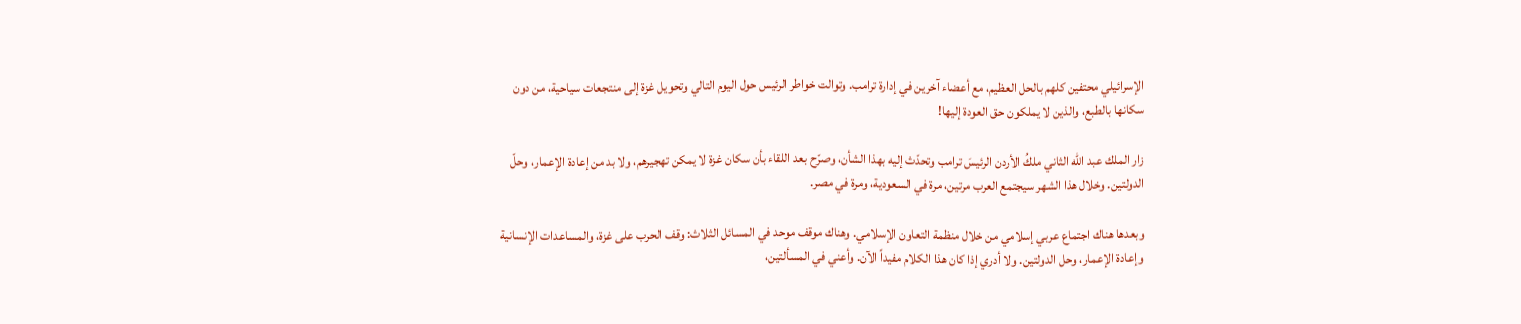الإسرائيلي محتفين كلهم بالحل العظيم، مع أعضاء آخرين في إدارة ترامب. وتوالت خواطر الرئيس حول اليوم التالي وتحويل غزة إلى منتجعات سياحية، من دون سكانها بالطبع، والذين لا يملكون حق العودة إليها!

زار الملك عبد الله الثاني ملكُ الأردن الرئيسَ ترامب وتحدّث إليه بهذا الشأن، وصرّح بعد اللقاء بأن سكان غزة لا يمكن تهجيرهم، ولا بد من إعادة الإعمار، وحلّ الدولتين. وخلال هذا الشهر سيجتمع العرب مرتين، مرة في السعودية، ومرة في مصر.

وبعدها هناك اجتماع عربي إسلامي من خلال منظمة التعاون الإسلامي. وهناك موقف موحد في المسائل الثلاث: وقف الحرب على غزة، والمساعدات الإنسانية وإعادة الإعمار، وحل الدولتين. ولا أدري إذا كان هذا الكلام مفيداً الآن. وأعني في المسألتين،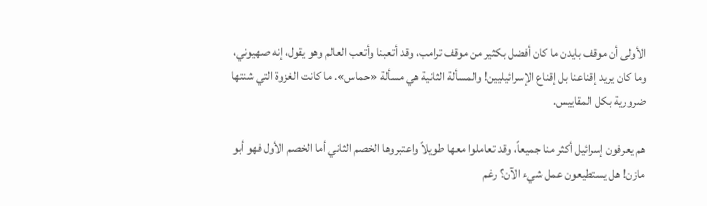الأولى أن موقف بايدن ما كان أفضل بكثير من موقف ترامب، وقد أتعبنا وأتعب العالم وهو يقول، إنه صهيوني، وما كان يريد إقناعنا بل إقناع الإسرائيليين! والمسألة الثانية هي مسألة «حماس». ما كانت الغزوة التي شنتها ضرورية بكل المقاييس.

هم يعرفون إسرائيل أكثر منا جميعاً، وقد تعاملوا معها طويلاً واعتبروها الخصم الثاني أما الخصم الأول فهو أبو مازن! هل يستطيعون عمل شيء الآن؟ رغم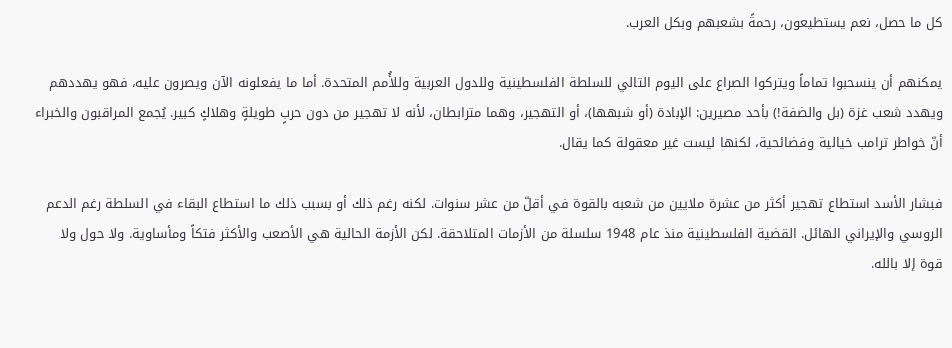كل ما حصل، نعم يستطيعون، رحمةً بشعبهم وبكل العرب.

يمكنهم أن ينسحبوا تماماً ويتركوا الصراع على اليوم التالي للسلطة الفلسطينية وللدول العربية وللأُمم المتحدة. أما ما يفعلونه الآن ويصرون عليه، فهو يهددهم ويهدد شعب غزة (بل والضفة!) بأحد مصيرين: الإبادة (أو شبهها)، أو التهجير، وهما مترابطان، لأنه لا تهجير من دون حربٍ طويلةٍ وهلاكٍ كبير. يُجمع المراقبون والخبراء أنّ خواطر ترامب خيالية وفضائحية، لكنها ليست غير معقولة كما يقال.

فبشار الأسد استطاع تهجير أكثر من عشرة ملايين من شعبه بالقوة في أقلّ من عشر سنوات. لكنه رغم ذلك أو بسبب ذلك ما استطاع البقاء في السلطة رغم الدعم الروسي والإيراني الهائل. القضية الفلسطينية منذ عام 1948 سلسلة من الأزمات المتلاحقة. لكن الأزمة الحالية هي الأصعب والأكثر فتكاً ومأساوية. ولا حول ولا قوة إلا بالله.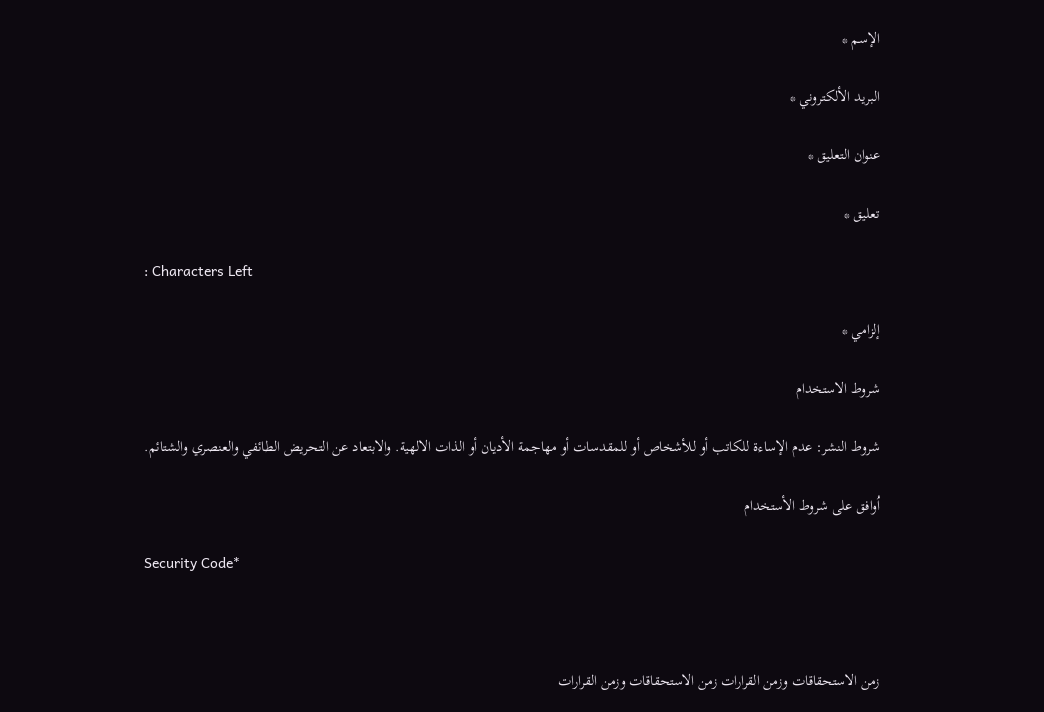الإسم *

البريد الألكتروني *

عنوان التعليق *

تعليق *

: Characters Left

إلزامي *

شروط الاستخدام

شروط النشر: عدم الإساءة للكاتب أو للأشخاص أو للمقدسات أو مهاجمة الأديان أو الذات الالهية. والابتعاد عن التحريض الطائفي والعنصري والشتائم.

اُوافق على شروط الأستخدام

Security Code*



زمن الاستحقاقات وزمن القرارات زمن الاستحقاقات وزمن القرارات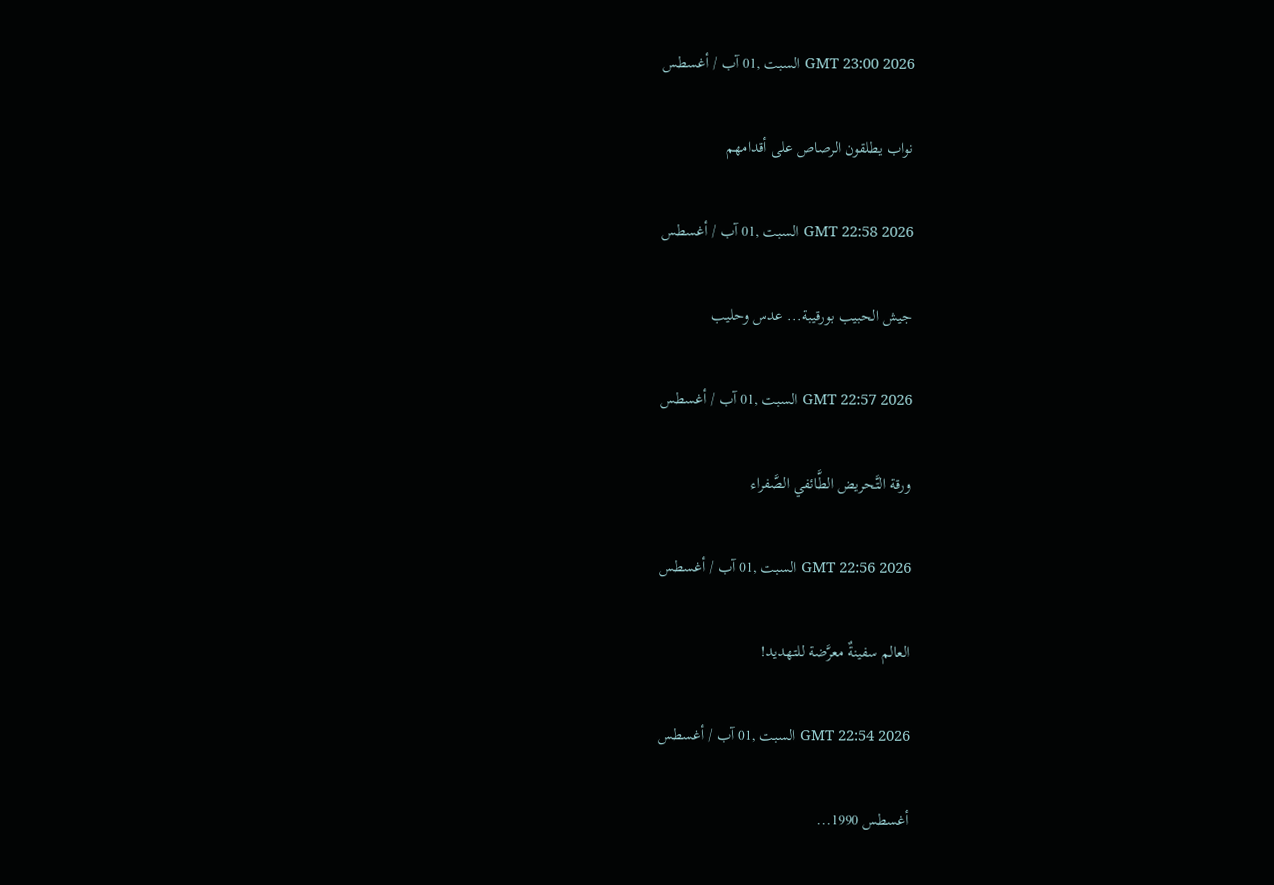GMT 23:00 2026 السبت ,01 آب / أغسطس

نواب يطلقون الرصاص على أقدامهم

GMT 22:58 2026 السبت ,01 آب / أغسطس

جيش الحبيب بورقيبة... عدس وحليب

GMT 22:57 2026 السبت ,01 آب / أغسطس

ورقة التَّحريض الطَّائفي الصَّفراء

GMT 22:56 2026 السبت ,01 آب / أغسطس

العالم سفينةٌ معرَّضة للتهديد!

GMT 22:54 2026 السبت ,01 آب / أغسطس

أغسطس 1990...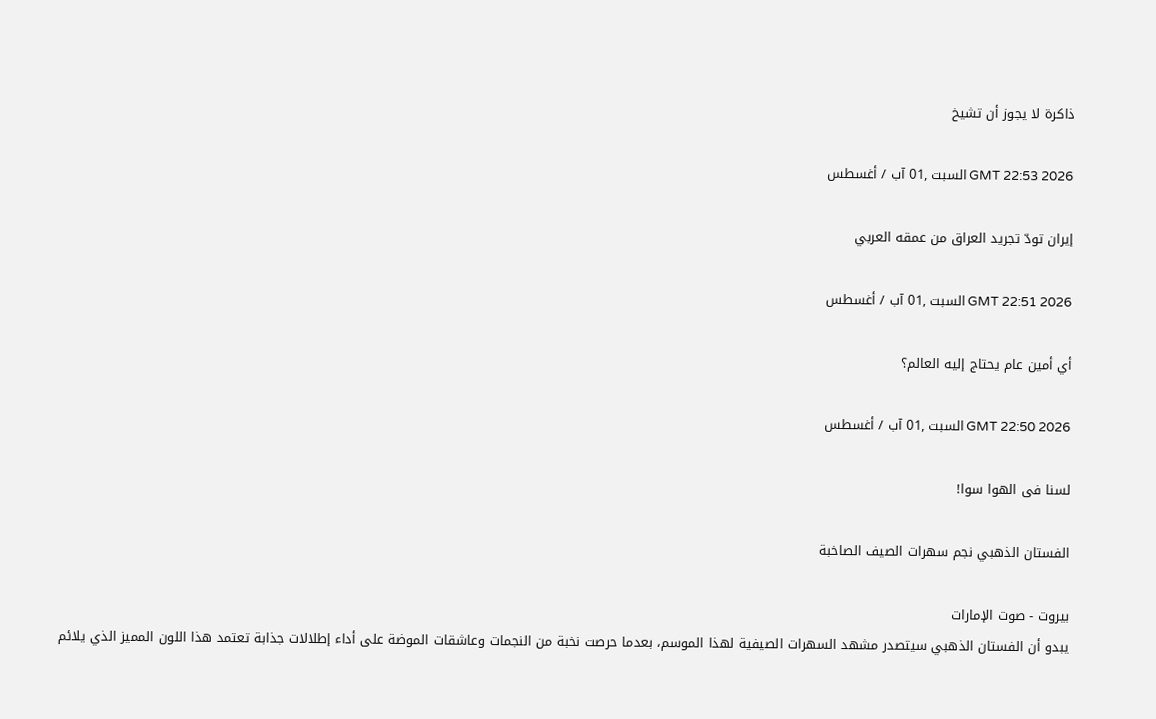ذاكرة لا يجوز أن تشيخ

GMT 22:53 2026 السبت ,01 آب / أغسطس

إيران تودّ تجريد العراق من عمقه العربي

GMT 22:51 2026 السبت ,01 آب / أغسطس

أي أمين عام يحتاج إليه العالم؟

GMT 22:50 2026 السبت ,01 آب / أغسطس

لسنا فى الهوا سوا!

الفستان الذهبي نجم سهرات الصيف الصاخبة

بيروت - صوت الإمارات
يبدو أن الفستان الذهبي سيتصدر مشهد السهرات الصيفية لهذا الموسم، بعدما حرصت نخبة من النجمات وعاشقات الموضة على أداء إطلالات جذابة تعتمد هذا اللون المميز الذي يلائم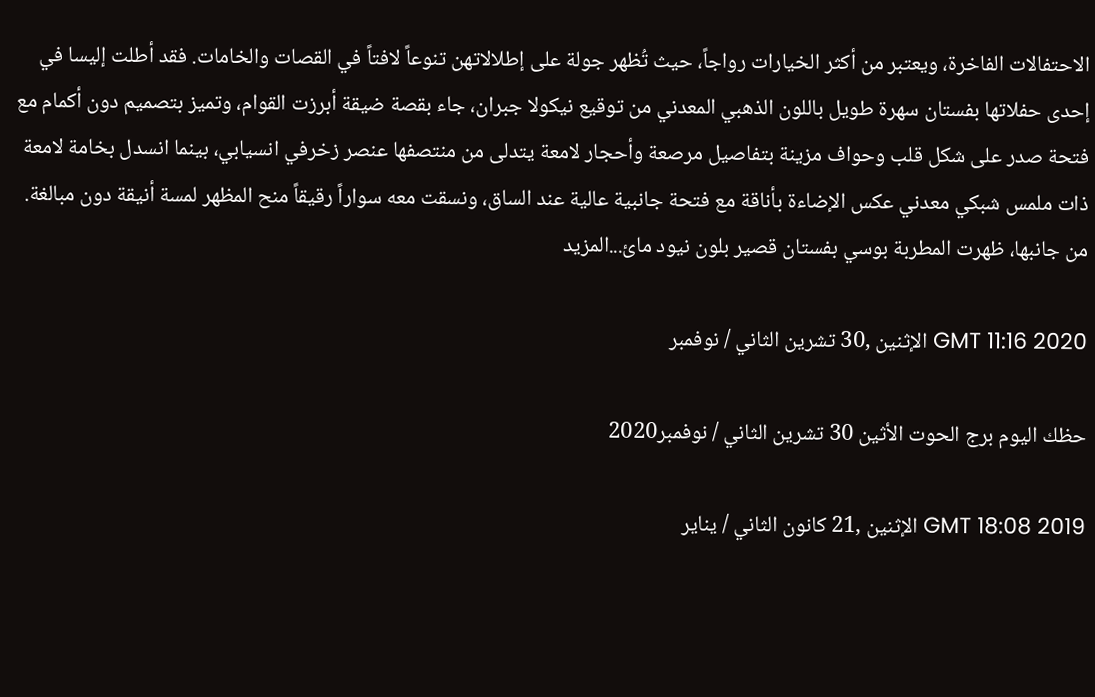الاحتفالات الفاخرة، ويعتبر من أكثر الخيارات رواجاً، حيث تُظهر جولة على إطلالاتهن تنوعاً لافتاً في القصات والخامات. فقد أطلت إليسا في إحدى حفلاتها بفستان سهرة طويل باللون الذهبي المعدني من توقيع نيكولا جبران، جاء بقصة ضيقة أبرزت القوام، وتميز بتصميم دون أكمام مع فتحة صدر على شكل قلب وحواف مزينة بتفاصيل مرصعة وأحجار لامعة يتدلى من منتصفها عنصر زخرفي انسيابي، بينما انسدل بخامة لامعة ذات ملمس شبكي معدني عكس الإضاءة بأناقة مع فتحة جانبية عالية عند الساق، ونسقت معه سواراً رقيقاً منح المظهر لمسة أنيقة دون مبالغة. من جانبها، ظهرت المطربة بوسي بفستان قصير بلون نيود مائ...المزيد

GMT 11:16 2020 الإثنين ,30 تشرين الثاني / نوفمبر

حظك اليوم برج الحوت الأثين 30 تشرين الثاني / نوفمبر2020

GMT 18:08 2019 الإثنين ,21 كانون الثاني / يناير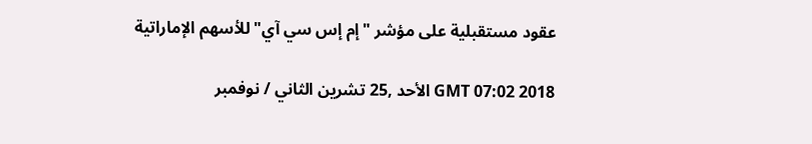عقود مستقبلية على مؤشر "إم إس سي آي" للأسهم الإماراتية

GMT 07:02 2018 الأحد ,25 تشرين الثاني / نوفمبر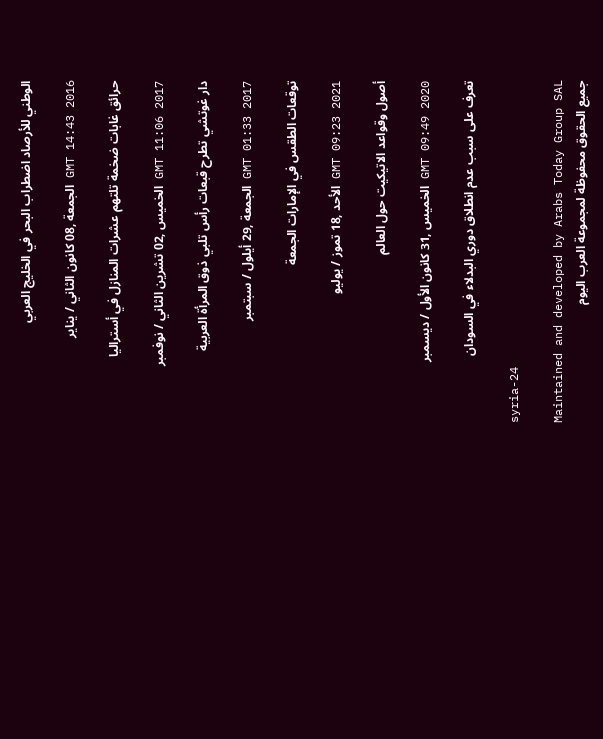الوطني للأرصاد اضطراب البحر في الخليج العربي

GMT 14:43 2016 الجمعة ,08 كانون الثاني / يناير

حرائق غابات ضخمة تلتهم عشرات المنازل في أستراليا

GMT 11:06 2017 الخميس ,02 تشرين الثاني / نوفمبر

دار غوتشي تطرح قبعات رأس تلبي ذوق المرأة العربية

GMT 01:33 2017 الجمعة ,29 أيلول / سبتمبر

توقعات الطقس في الإمارات الجمعة

GMT 09:23 2021 الأحد ,18 تموز / يوليو

أصول وقواعد الاتيكيت حول العالم

GMT 09:49 2020 الخميس ,31 كانون الأول / ديسمبر

تعرف على سبب عدم انطلاق دوري البدلاء في السودان

syria-24

Maintained and developed by Arabs Today Group SAL
جميع الحقوق محفوظة لمجموعة العرب اليوم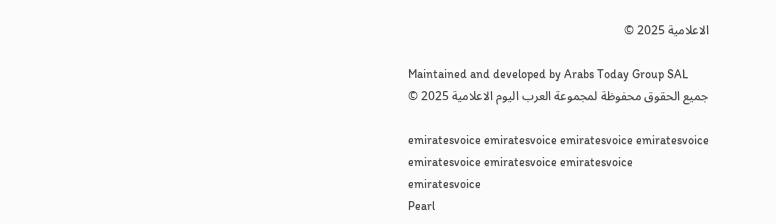الاعلامية 2025 ©

Maintained and developed by Arabs Today Group SAL
جميع الحقوق محفوظة لمجموعة العرب اليوم الاعلامية 2025 ©

emiratesvoice emiratesvoice emiratesvoice emiratesvoice
emiratesvoice emiratesvoice emiratesvoice
emiratesvoice
Pearl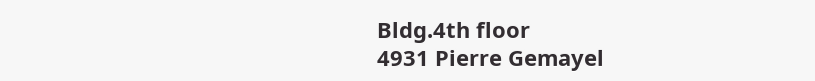Bldg.4th floor
4931 Pierre Gemayel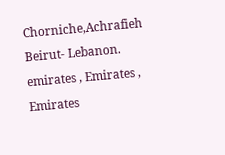Chorniche,Achrafieh
Beirut- Lebanon.
emirates , Emirates , Emirates